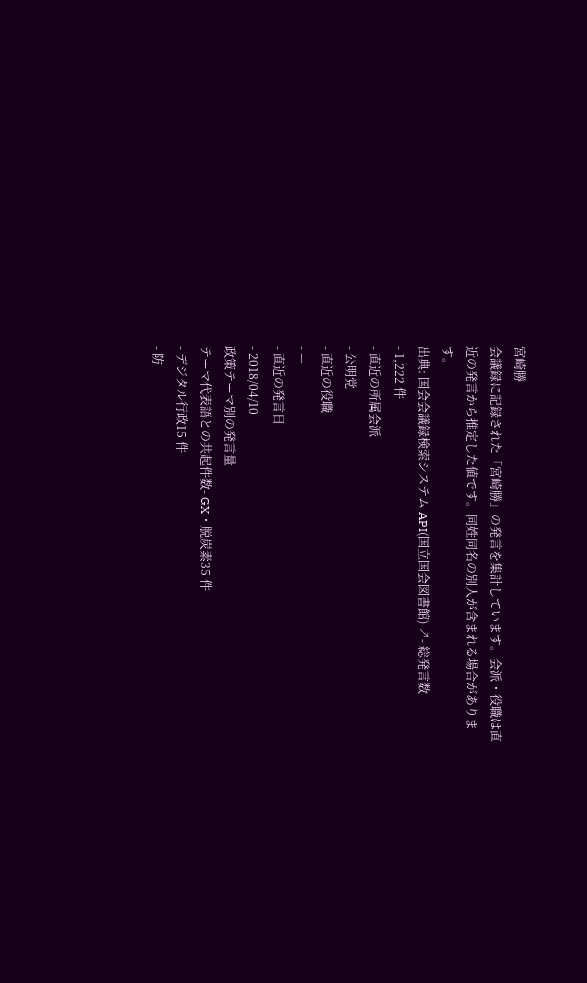宮崎勝
会議録に記録された「宮崎勝」の発言を集計しています。会派・役職は直近の発言から推定した値です。同姓同名の別人が含まれる場合があります。
出典: 国会会議録検索システム API(国立国会図書館) ↗- 総発言数
- 1,222 件
- 直近の所属会派
- 公明党
- 直近の役職
- —
- 直近の発言日
- 2018/04/10
政策テーマ別の発言量
テーマ代表語との共起件数- GX・脱炭素35 件
- デジタル行政15 件
- 防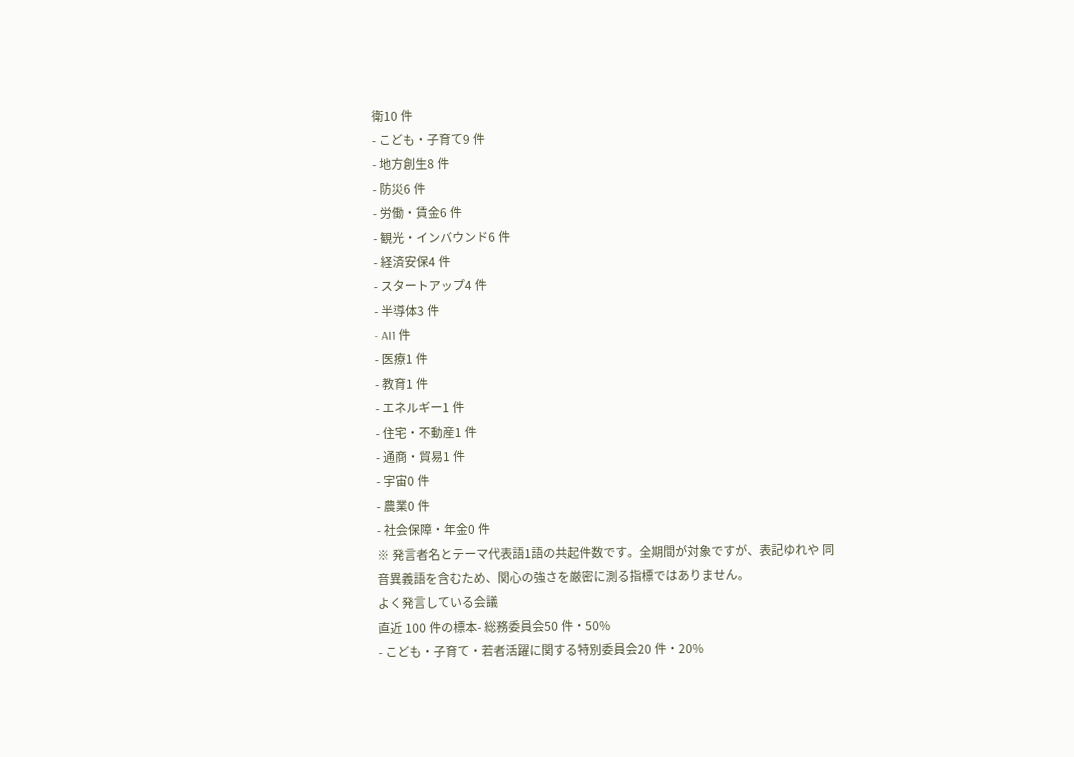衛10 件
- こども・子育て9 件
- 地方創生8 件
- 防災6 件
- 労働・賃金6 件
- 観光・インバウンド6 件
- 経済安保4 件
- スタートアップ4 件
- 半導体3 件
- AI1 件
- 医療1 件
- 教育1 件
- エネルギー1 件
- 住宅・不動産1 件
- 通商・貿易1 件
- 宇宙0 件
- 農業0 件
- 社会保障・年金0 件
※ 発言者名とテーマ代表語1語の共起件数です。全期間が対象ですが、表記ゆれや 同音異義語を含むため、関心の強さを厳密に測る指標ではありません。
よく発言している会議
直近 100 件の標本- 総務委員会50 件・50%
- こども・子育て・若者活躍に関する特別委員会20 件・20%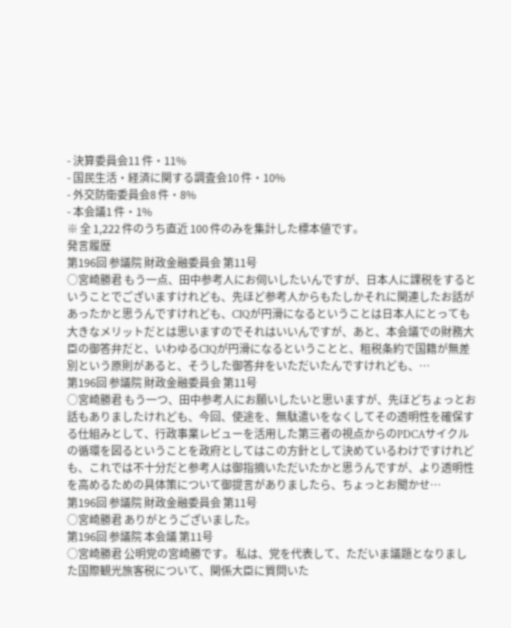- 決算委員会11 件・11%
- 国民生活・経済に関する調査会10 件・10%
- 外交防衛委員会8 件・8%
- 本会議1 件・1%
※ 全 1,222 件のうち直近 100 件のみを集計した標本値です。
発言履歴
第196回 参議院 財政金融委員会 第11号
○宮崎勝君 もう一点、田中参考人にお伺いしたいんですが、日本人に課税をするということでございますけれども、先ほど参考人からもたしかそれに関連したお話があったかと思うんですけれども、CIQが円滑になるということは日本人にとっても大きなメリットだとは思いますのでそれはいいんですが、あと、本会議での財務大臣の御答弁だと、いわゆるCIQが円滑になるということと、租税条約で国籍が無差別という原則があると、そうした御答弁をいただいたんですけれども、…
第196回 参議院 財政金融委員会 第11号
○宮崎勝君 もう一つ、田中参考人にお願いしたいと思いますが、先ほどちょっとお話もありましたけれども、今回、使途を、無駄遣いをなくしてその透明性を確保する仕組みとして、行政事業レビューを活用した第三者の視点からのPDCAサイクルの循環を図るということを政府としてはこの方針として決めているわけですけれども、これでは不十分だと参考人は御指摘いただいたかと思うんですが、より透明性を高めるための具体策について御提言がありましたら、ちょっとお聞かせ…
第196回 参議院 財政金融委員会 第11号
○宮崎勝君 ありがとうございました。
第196回 参議院 本会議 第11号
○宮崎勝君 公明党の宮崎勝です。 私は、党を代表して、ただいま議題となりました国際観光旅客税について、関係大臣に質問いた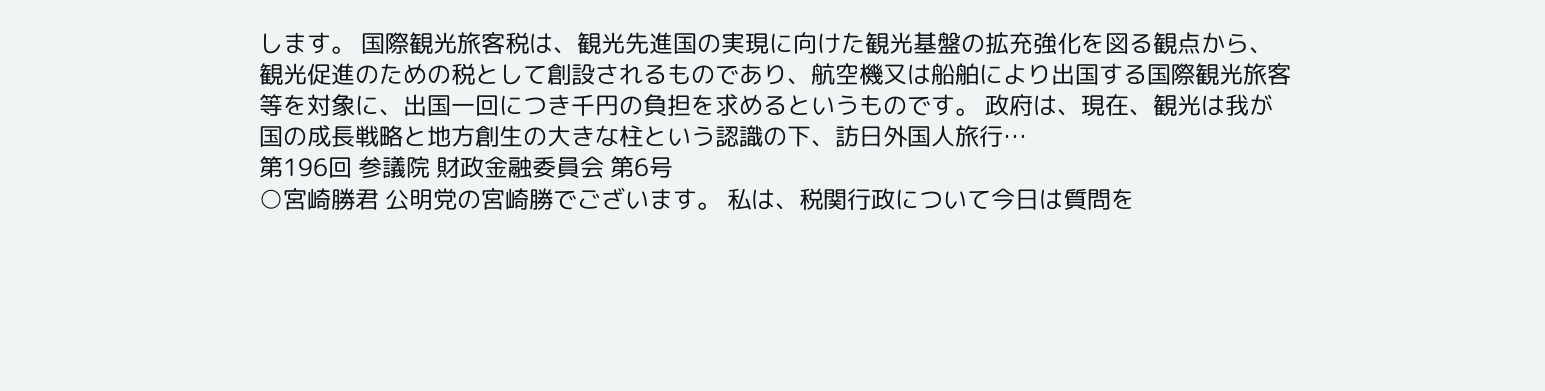します。 国際観光旅客税は、観光先進国の実現に向けた観光基盤の拡充強化を図る観点から、観光促進のための税として創設されるものであり、航空機又は船舶により出国する国際観光旅客等を対象に、出国一回につき千円の負担を求めるというものです。 政府は、現在、観光は我が国の成長戦略と地方創生の大きな柱という認識の下、訪日外国人旅行…
第196回 参議院 財政金融委員会 第6号
○宮崎勝君 公明党の宮崎勝でございます。 私は、税関行政について今日は質問を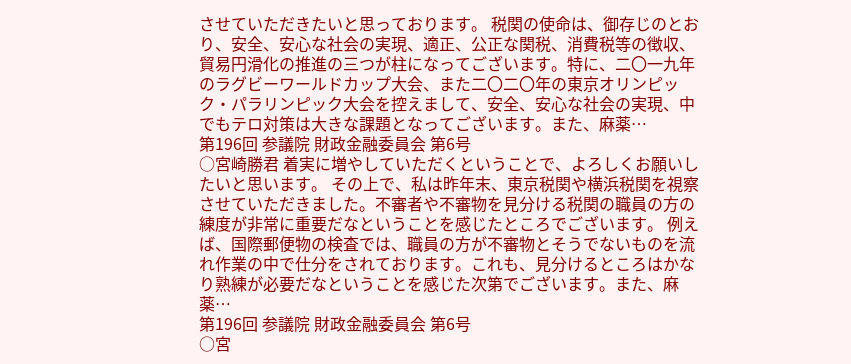させていただきたいと思っております。 税関の使命は、御存じのとおり、安全、安心な社会の実現、適正、公正な関税、消費税等の徴収、貿易円滑化の推進の三つが柱になってございます。特に、二〇一九年のラグビーワールドカップ大会、また二〇二〇年の東京オリンピック・パラリンピック大会を控えまして、安全、安心な社会の実現、中でもテロ対策は大きな課題となってございます。また、麻薬…
第196回 参議院 財政金融委員会 第6号
○宮崎勝君 着実に増やしていただくということで、よろしくお願いしたいと思います。 その上で、私は昨年末、東京税関や横浜税関を視察させていただきました。不審者や不審物を見分ける税関の職員の方の練度が非常に重要だなということを感じたところでございます。 例えば、国際郵便物の検査では、職員の方が不審物とそうでないものを流れ作業の中で仕分をされております。これも、見分けるところはかなり熟練が必要だなということを感じた次第でございます。また、麻薬…
第196回 参議院 財政金融委員会 第6号
○宮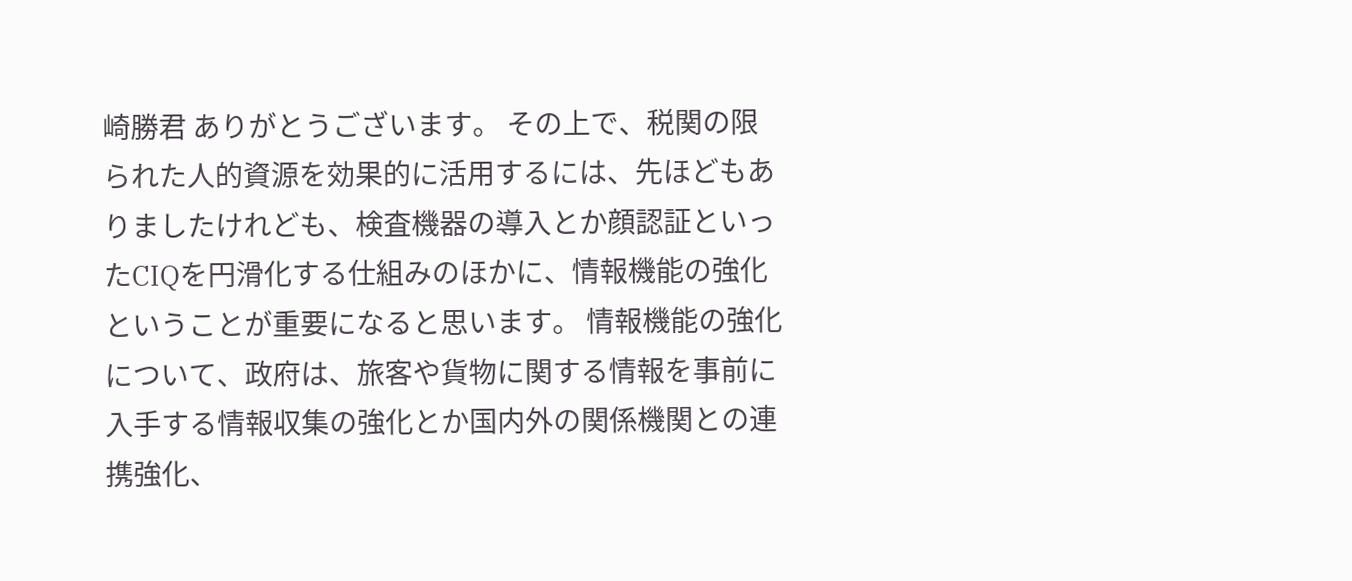崎勝君 ありがとうございます。 その上で、税関の限られた人的資源を効果的に活用するには、先ほどもありましたけれども、検査機器の導入とか顔認証といったCIQを円滑化する仕組みのほかに、情報機能の強化ということが重要になると思います。 情報機能の強化について、政府は、旅客や貨物に関する情報を事前に入手する情報収集の強化とか国内外の関係機関との連携強化、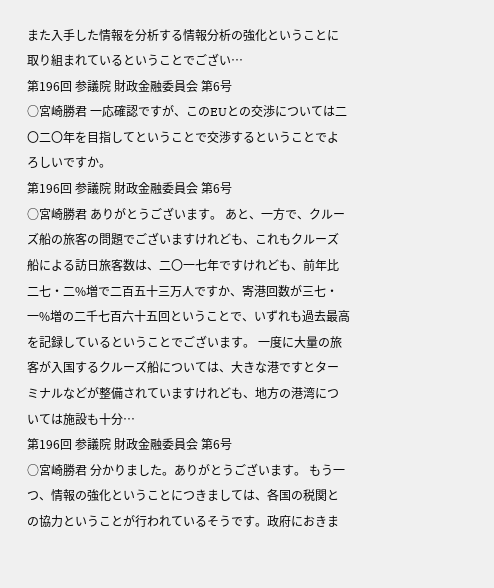また入手した情報を分析する情報分析の強化ということに取り組まれているということでござい…
第196回 参議院 財政金融委員会 第6号
○宮崎勝君 一応確認ですが、このEUとの交渉については二〇二〇年を目指してということで交渉するということでよろしいですか。
第196回 参議院 財政金融委員会 第6号
○宮崎勝君 ありがとうございます。 あと、一方で、クルーズ船の旅客の問題でございますけれども、これもクルーズ船による訪日旅客数は、二〇一七年ですけれども、前年比二七・二%増で二百五十三万人ですか、寄港回数が三七・一%増の二千七百六十五回ということで、いずれも過去最高を記録しているということでございます。 一度に大量の旅客が入国するクルーズ船については、大きな港ですとターミナルなどが整備されていますけれども、地方の港湾については施設も十分…
第196回 参議院 財政金融委員会 第6号
○宮崎勝君 分かりました。ありがとうございます。 もう一つ、情報の強化ということにつきましては、各国の税関との協力ということが行われているそうです。政府におきま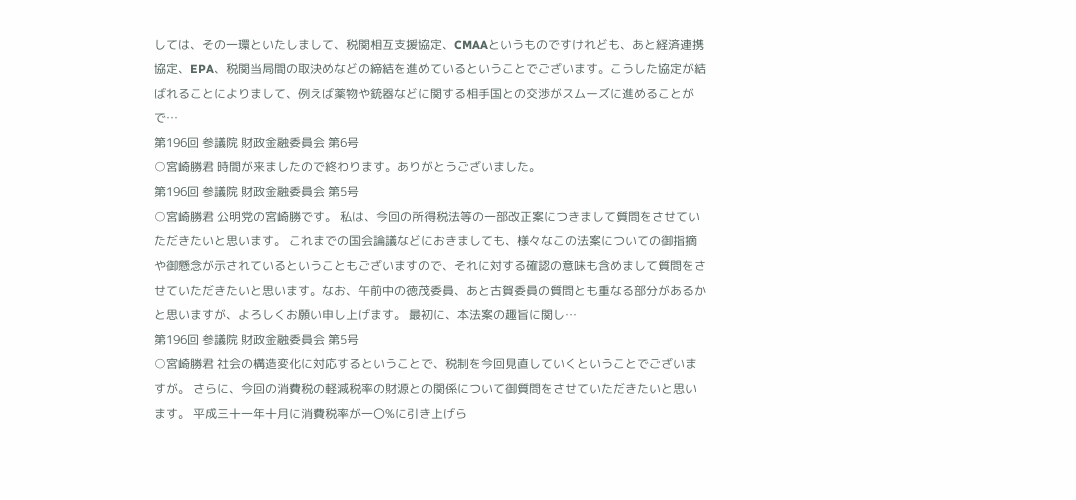しては、その一環といたしまして、税関相互支援協定、CMAAというものですけれども、あと経済連携協定、EPA、税関当局間の取決めなどの締結を進めているということでございます。こうした協定が結ばれることによりまして、例えば薬物や銃器などに関する相手国との交渉がスムーズに進めることがで…
第196回 参議院 財政金融委員会 第6号
○宮崎勝君 時間が来ましたので終わります。ありがとうございました。
第196回 参議院 財政金融委員会 第5号
○宮崎勝君 公明党の宮崎勝です。 私は、今回の所得税法等の一部改正案につきまして質問をさせていただきたいと思います。 これまでの国会論議などにおきましても、様々なこの法案についての御指摘や御懸念が示されているということもございますので、それに対する確認の意味も含めまして質問をさせていただきたいと思います。なお、午前中の徳茂委員、あと古賀委員の質問とも重なる部分があるかと思いますが、よろしくお願い申し上げます。 最初に、本法案の趣旨に関し…
第196回 参議院 財政金融委員会 第5号
○宮崎勝君 社会の構造変化に対応するということで、税制を今回見直していくということでございますが。 さらに、今回の消費税の軽減税率の財源との関係について御質問をさせていただきたいと思います。 平成三十一年十月に消費税率が一〇%に引き上げら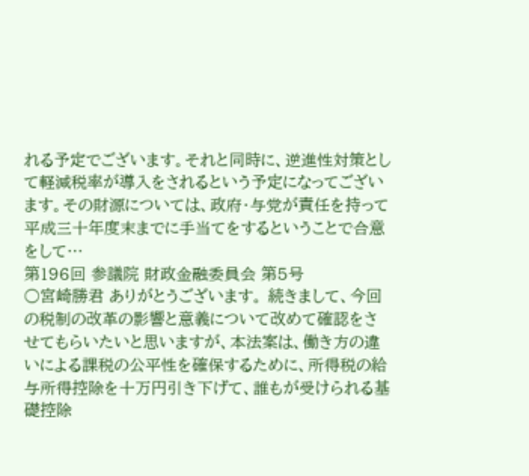れる予定でございます。それと同時に、逆進性対策として軽減税率が導入をされるという予定になってございます。その財源については、政府・与党が責任を持って平成三十年度末までに手当てをするということで合意をして…
第196回 参議院 財政金融委員会 第5号
○宮崎勝君 ありがとうございます。 続きまして、今回の税制の改革の影響と意義について改めて確認をさせてもらいたいと思いますが、本法案は、働き方の違いによる課税の公平性を確保するために、所得税の給与所得控除を十万円引き下げて、誰もが受けられる基礎控除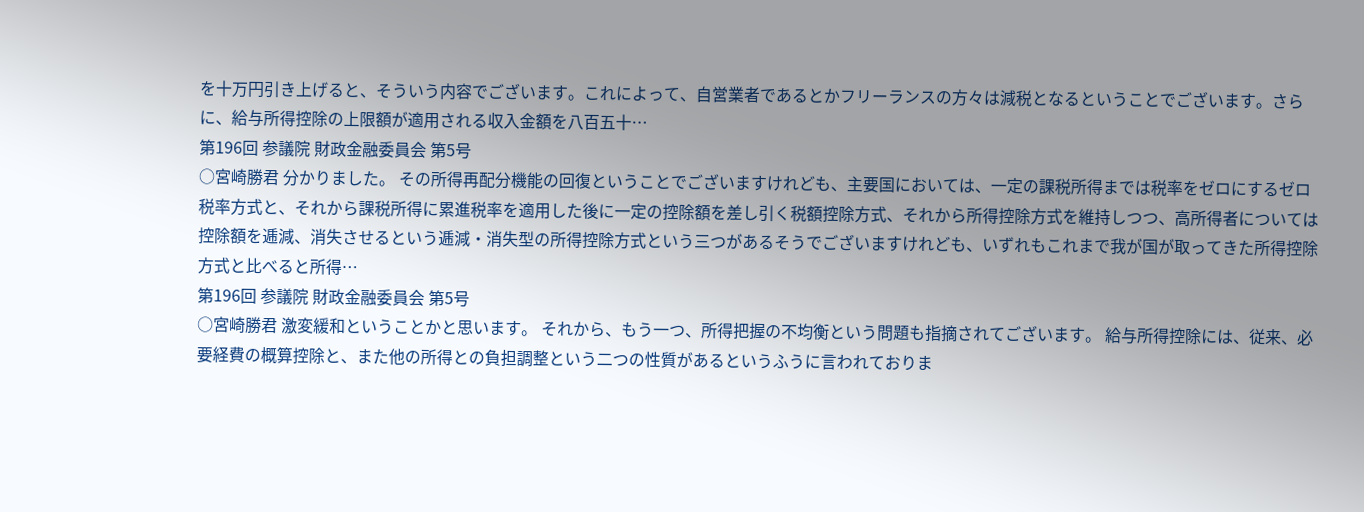を十万円引き上げると、そういう内容でございます。これによって、自営業者であるとかフリーランスの方々は減税となるということでございます。さらに、給与所得控除の上限額が適用される収入金額を八百五十…
第196回 参議院 財政金融委員会 第5号
○宮崎勝君 分かりました。 その所得再配分機能の回復ということでございますけれども、主要国においては、一定の課税所得までは税率をゼロにするゼロ税率方式と、それから課税所得に累進税率を適用した後に一定の控除額を差し引く税額控除方式、それから所得控除方式を維持しつつ、高所得者については控除額を逓減、消失させるという逓減・消失型の所得控除方式という三つがあるそうでございますけれども、いずれもこれまで我が国が取ってきた所得控除方式と比べると所得…
第196回 参議院 財政金融委員会 第5号
○宮崎勝君 激変緩和ということかと思います。 それから、もう一つ、所得把握の不均衡という問題も指摘されてございます。 給与所得控除には、従来、必要経費の概算控除と、また他の所得との負担調整という二つの性質があるというふうに言われておりま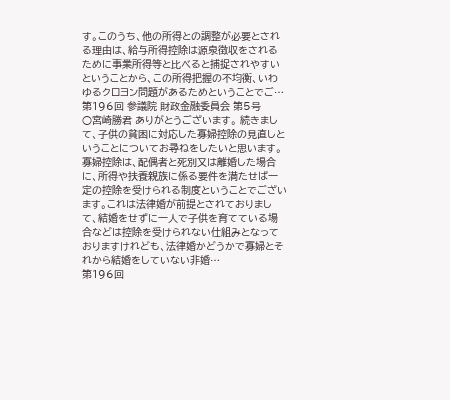す。このうち、他の所得との調整が必要とされる理由は、給与所得控除は源泉徴収をされるために事業所得等と比べると捕捉されやすいということから、この所得把握の不均衡、いわゆるクロヨン問題があるためということでご…
第196回 参議院 財政金融委員会 第5号
○宮崎勝君 ありがとうございます。 続きまして、子供の貧困に対応した寡婦控除の見直しということについてお尋ねをしたいと思います。 寡婦控除は、配偶者と死別又は離婚した場合に、所得や扶養親族に係る要件を満たせば一定の控除を受けられる制度ということでございます。これは法律婚が前提とされておりまして、結婚をせずに一人で子供を育てている場合などは控除を受けられない仕組みとなっておりますけれども、法律婚かどうかで寡婦とそれから結婚をしていない非婚…
第196回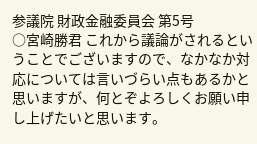参議院 財政金融委員会 第5号
○宮崎勝君 これから議論がされるということでございますので、なかなか対応については言いづらい点もあるかと思いますが、何とぞよろしくお願い申し上げたいと思います。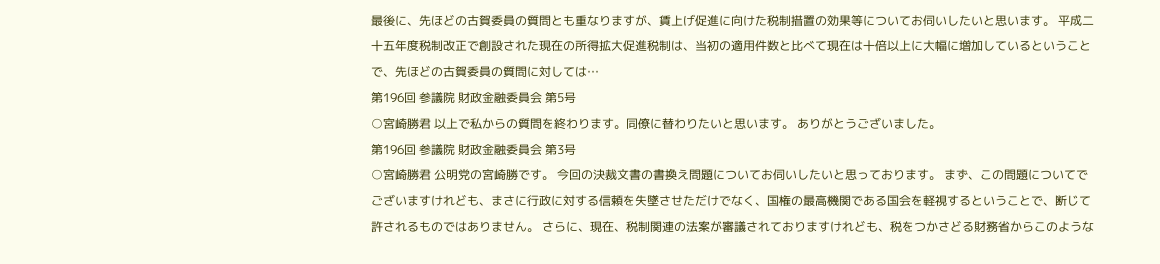最後に、先ほどの古賀委員の質問とも重なりますが、賃上げ促進に向けた税制措置の効果等についてお伺いしたいと思います。 平成二十五年度税制改正で創設された現在の所得拡大促進税制は、当初の適用件数と比べて現在は十倍以上に大幅に増加しているということで、先ほどの古賀委員の質問に対しては…
第196回 参議院 財政金融委員会 第5号
○宮崎勝君 以上で私からの質問を終わります。同僚に替わりたいと思います。 ありがとうございました。
第196回 参議院 財政金融委員会 第3号
○宮崎勝君 公明党の宮崎勝です。 今回の決裁文書の書換え問題についてお伺いしたいと思っております。 まず、この問題についてでございますけれども、まさに行政に対する信頼を失墜させただけでなく、国権の最高機関である国会を軽視するということで、断じて許されるものではありません。 さらに、現在、税制関連の法案が審議されておりますけれども、税をつかさどる財務省からこのような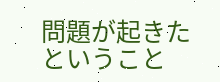問題が起きたということ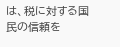は、税に対する国民の信頼を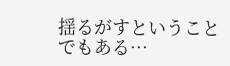揺るがすということでもある…